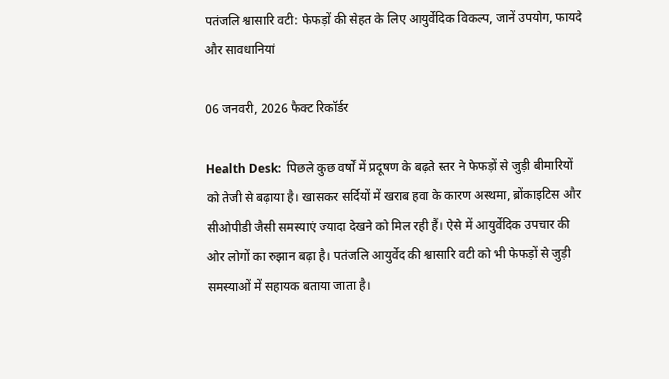पतंजलि श्वासारि वटी: फेफड़ों की सेहत के लिए आयुर्वेदिक विकल्प, जानें उपयोग, फायदे और सावधानियां

06 जनवरी, 2026 फैक्ट रिकॉर्डर

Health Desk:  पिछले कुछ वर्षों में प्रदूषण के बढ़ते स्तर ने फेफड़ों से जुड़ी बीमारियों को तेजी से बढ़ाया है। खासकर सर्दियों में खराब हवा के कारण अस्थमा, ब्रोंकाइटिस और सीओपीडी जैसी समस्याएं ज्यादा देखने को मिल रही हैं। ऐसे में आयुर्वेदिक उपचार की ओर लोगों का रुझान बढ़ा है। पतंजलि आयुर्वेद की श्वासारि वटी को भी फेफड़ों से जुड़ी समस्याओं में सहायक बताया जाता है।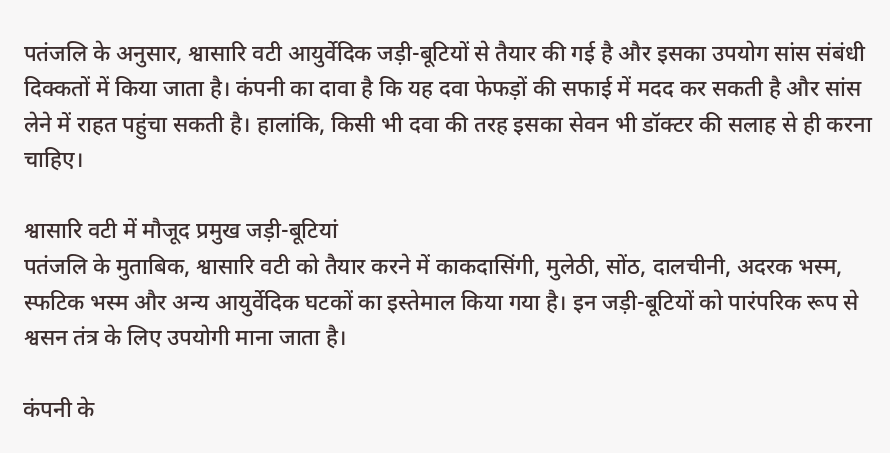पतंजलि के अनुसार, श्वासारि वटी आयुर्वेदिक जड़ी-बूटियों से तैयार की गई है और इसका उपयोग सांस संबंधी दिक्कतों में किया जाता है। कंपनी का दावा है कि यह दवा फेफड़ों की सफाई में मदद कर सकती है और सांस लेने में राहत पहुंचा सकती है। हालांकि, किसी भी दवा की तरह इसका सेवन भी डॉक्टर की सलाह से ही करना चाहिए।

श्वासारि वटी में मौजूद प्रमुख जड़ी-बूटियां
पतंजलि के मुताबिक, श्वासारि वटी को तैयार करने में काकदासिंगी, मुलेठी, सोंठ, दालचीनी, अदरक भस्म, स्फटिक भस्म और अन्य आयुर्वेदिक घटकों का इस्तेमाल किया गया है। इन जड़ी-बूटियों को पारंपरिक रूप से श्वसन तंत्र के लिए उपयोगी माना जाता है।

कंपनी के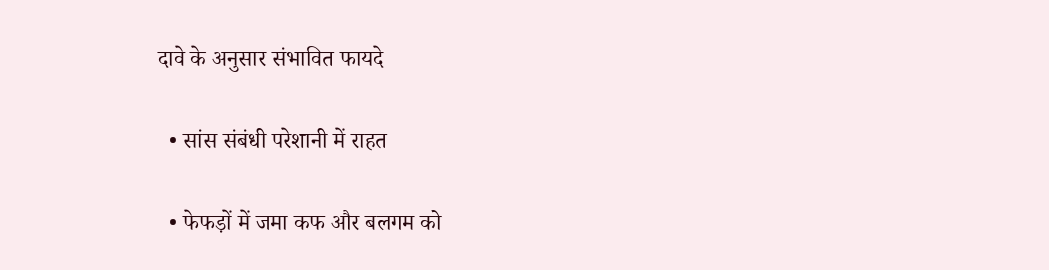दावे के अनुसार संभावित फायदे

  • सांस संबंधी परेशानी में राहत

  • फेफड़ों में जमा कफ और बलगम को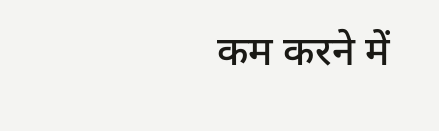कम करने में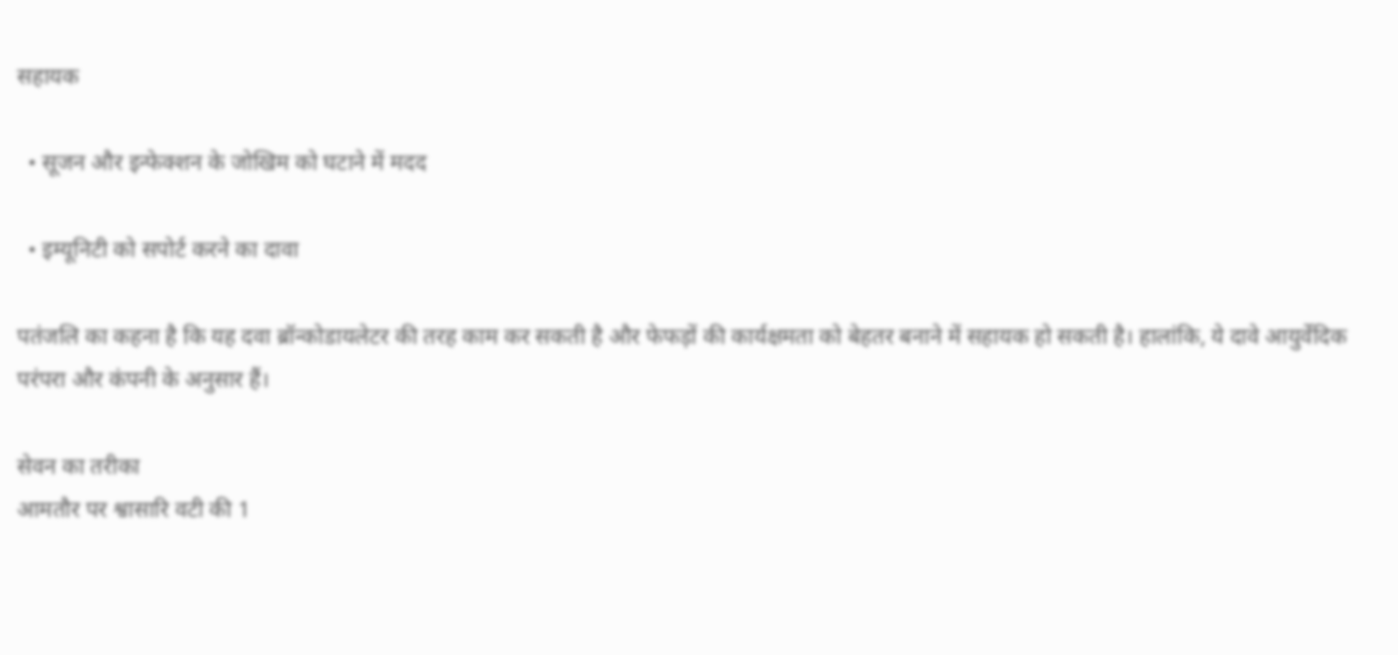सहायक

  • सूजन और इन्फेक्शन के जोखिम को घटाने में मदद

  • इम्यूनिटी को सपोर्ट करने का दावा

पतंजलि का कहना है कि यह दवा ब्रॉन्कोडायलेटर की तरह काम कर सकती है और फेफड़ों की कार्यक्षमता को बेहतर बनाने में सहायक हो सकती है। हालांकि, ये दावे आयुर्वेदिक परंपरा और कंपनी के अनुसार हैं।

सेवन का तरीका
आमतौर पर श्वासारि वटी की 1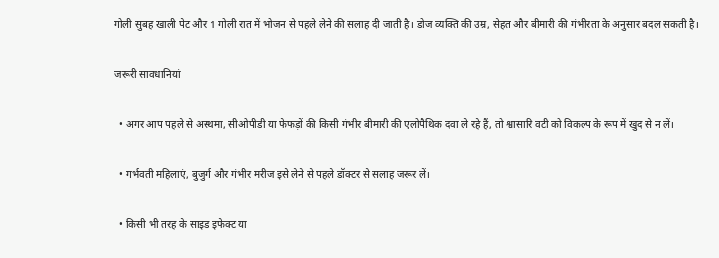गोली सुबह खाली पेट और 1 गोली रात में भोजन से पहले लेने की सलाह दी जाती है। डोज व्यक्ति की उम्र, सेहत और बीमारी की गंभीरता के अनुसार बदल सकती है।

जरूरी सावधानियां

  • अगर आप पहले से अस्थमा, सीओपीडी या फेफड़ों की किसी गंभीर बीमारी की एलोपैथिक दवा ले रहे हैं, तो श्वासारि वटी को विकल्प के रूप में खुद से न लें।

  • गर्भवती महिलाएं, बुजुर्ग और गंभीर मरीज इसे लेने से पहले डॉक्टर से सलाह जरूर लें।

  • किसी भी तरह के साइड इफेक्ट या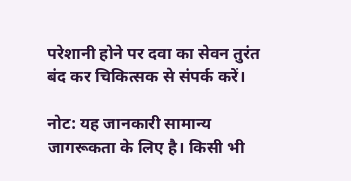परेशानी होने पर दवा का सेवन तुरंत बंद कर चिकित्सक से संपर्क करें।

नोट: यह जानकारी सामान्य जागरूकता के लिए है। किसी भी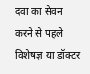दवा का सेवन करने से पहले विशेषज्ञ या डॉक्टर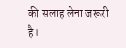की सलाह लेना जरूरी है।